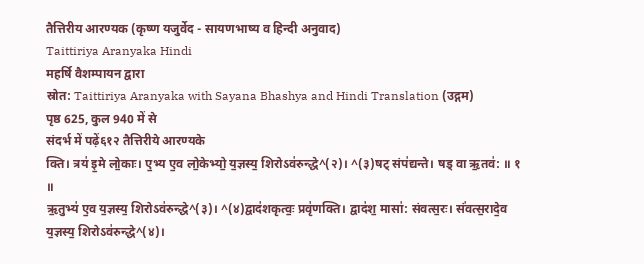तैत्तिरीय आरण्यक (कृष्ण यजुर्वेद - सायणभाष्य व हिन्दी अनुवाद)
Taittiriya Aranyaka Hindi
महर्षि वैशम्पायन द्वारा
स्रोत: Taittiriya Aranyaka with Sayana Bhashya and Hindi Translation (उद्गम)
पृष्ठ 625, कुल 940 में से
संदर्भ में पढ़ें६१२ तैत्तिरीये आरण्यके
क्ति। त्रय॑ इ॒मे लो॒काः। ए॒भ्य ए॒व लो॒केभ्यो॒ य॒ज्ञस्य॒ शिरोऽव॑रुन्द्धे^(२)। ^(३)षट् संप॑द्यन्ते। षड् वा ऋ॒तव॑: ॥ १ ॥
ऋ॒तुभ्य॑ ए॒व य॒ज्ञस्य॒ शिरोऽव॑रुन्द्धे^(३)। ^(४)द्वाद॑शकृत्वः॒ प्रवृ॑णक्ति। द्वाद॑श॒ मासा॑: संवत्स॒रः। सं॑वत्स॒रादे॒व य॒ज्ञस्य॒ शिरोऽव॑रुन्द्धे^(४)।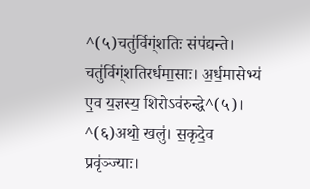^(५)चतु॑र्विग्ंशतिः संप॑द्यन्ते। चतु॑र्विग्ंशतिरर्धमा॒साः। अ॒र्ध॒मासेभ्य॑ ए॒व य॒ज्ञस्य॒ शिरोऽव॑रुन्द्धे^(५)। ^(६)अथो॒ खलु॑। स॒कृदे॒व प्रवृ॑ञ्ज्याः।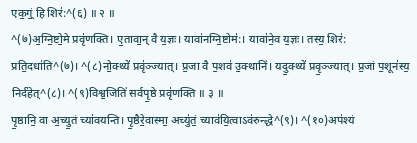एक॒ग्ं॒ हि शिर॑:^(६) ॥ २ ॥
^(७)अ॒ग्नि॒ष्टो॒मे प्रवृ॑णक्ति। ए॒तावा॒न् वै य॒ज्ञः। यावा॑नग्नि॒ष्टोम॑:। यावा॑ने॒व य॒ज्ञः। तस्य॒ शिर॑: प्रति॒दधा॑ति^(७)। ^(८)नो॒क्थ्ये॑ प्रवृ॑ञ्ज्यात्। प्र॒जा वै प॒शव॑ उ॒क्थानि॑। यदु॒क्थ्ये॑ प्रवृ॒ञ्ज्यात्। प्र॒जां प॒शून॑स्य॒ निर्द॑हेत्^(८)। ^(९)विश्व॒जिति॑ सर्वपृ॒ष्ठे प्रवृ॑णक्ति ॥ ३ ॥
पृ॒ष्ठानि॒ वा अ॒च्यु॒तं च्या॑वयन्ति। पृ॒ष्ठैरे॒वास्मा॒ अच्यु॑तं॒ च्याव॑यि॒त्वाऽव॑रुन्द्धे^(९)। ^(१०)अप॑श्यं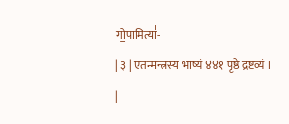गो॒पामित्या॑-
| ३ | एतन्मन्त्रस्य भाष्यं ४४१ पृष्ठे द्रष्टव्यं । |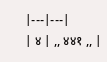|---|---|
| ४ | ,, ४४१ ,, |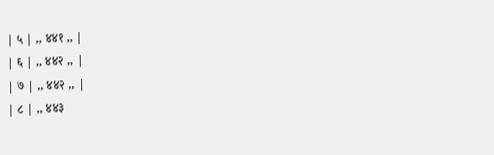| ५ | ,, ४४१ ,, |
| ६ | ,, ४४२ ,, |
| ७ | ,, ४४२ ,, |
| ८ | ,, ४४३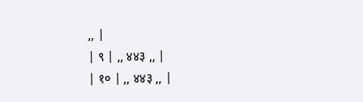,, |
| ९ | ,, ४४३ ,, |
| १० | ,, ४४३ ,, |